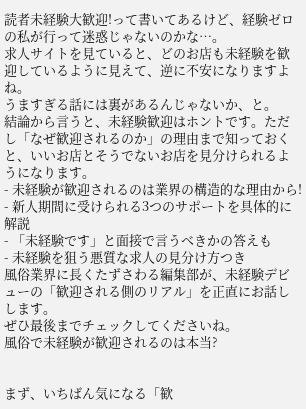読者未経験大歓迎!って書いてあるけど、経験ゼロの私が行って迷惑じゃないのかな…。
求人サイトを見ていると、どのお店も未経験を歓迎しているように見えて、逆に不安になりますよね。
うますぎる話には裏があるんじゃないか、と。
結論から言うと、未経験歓迎はホントです。ただし「なぜ歓迎されるのか」の理由まで知っておくと、いいお店とそうでないお店を見分けられるようになります。
- 未経験が歓迎されるのは業界の構造的な理由から!
- 新人期間に受けられる3つのサポートを具体的に解説
- 「未経験です」と面接で言うべきかの答えも
- 未経験を狙う悪質な求人の見分け方つき
風俗業界に長くたずさわる編集部が、未経験デビューの「歓迎される側のリアル」を正直にお話しします。
ぜひ最後までチェックしてくださいね。
風俗で未経験が歓迎されるのは本当?


まず、いちばん気になる「歓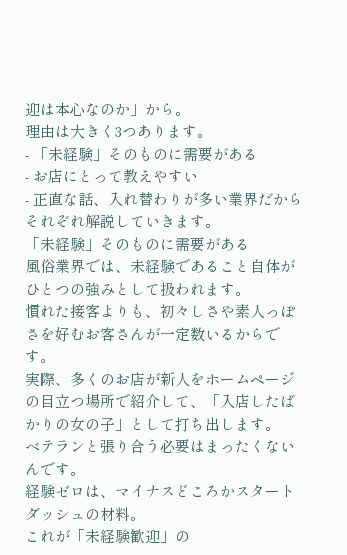迎は本心なのか」から。
理由は大きく3つあります。
- 「未経験」そのものに需要がある
- お店にとって教えやすい
- 正直な話、入れ替わりが多い業界だから
それぞれ解説していきます。
「未経験」そのものに需要がある
風俗業界では、未経験であること自体がひとつの強みとして扱われます。
慣れた接客よりも、初々しさや素人っぽさを好むお客さんが一定数いるからです。
実際、多くのお店が新人をホームページの目立つ場所で紹介して、「入店したばかりの女の子」として打ち出します。
ベテランと張り合う必要はまったくないんです。
経験ゼロは、マイナスどころかスタートダッシュの材料。
これが「未経験歓迎」の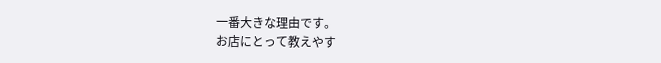一番大きな理由です。
お店にとって教えやす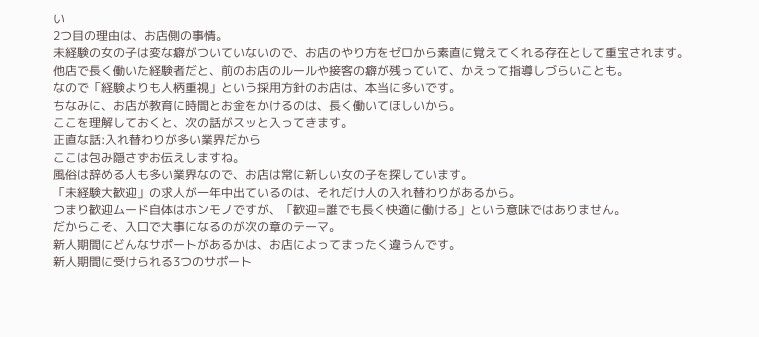い
2つ目の理由は、お店側の事情。
未経験の女の子は変な癖がついていないので、お店のやり方をゼロから素直に覚えてくれる存在として重宝されます。
他店で長く働いた経験者だと、前のお店のルールや接客の癖が残っていて、かえって指導しづらいことも。
なので「経験よりも人柄重視」という採用方針のお店は、本当に多いです。
ちなみに、お店が教育に時間とお金をかけるのは、長く働いてほしいから。
ここを理解しておくと、次の話がスッと入ってきます。
正直な話:入れ替わりが多い業界だから
ここは包み隠さずお伝えしますね。
風俗は辞める人も多い業界なので、お店は常に新しい女の子を探しています。
「未経験大歓迎」の求人が一年中出ているのは、それだけ人の入れ替わりがあるから。
つまり歓迎ムード自体はホンモノですが、「歓迎=誰でも長く快適に働ける」という意味ではありません。
だからこそ、入口で大事になるのが次の章のテーマ。
新人期間にどんなサポートがあるかは、お店によってまったく違うんです。
新人期間に受けられる3つのサポート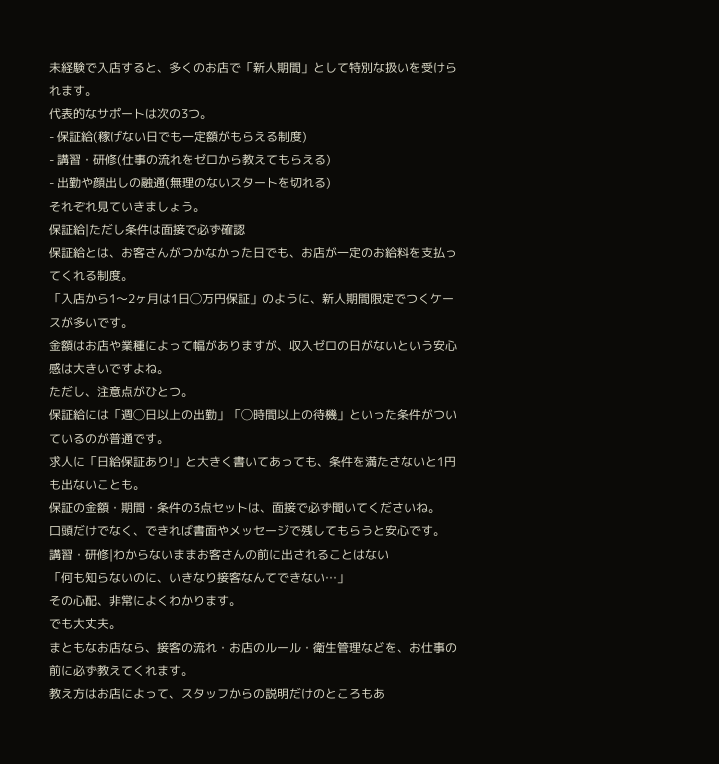未経験で入店すると、多くのお店で「新人期間」として特別な扱いを受けられます。
代表的なサポートは次の3つ。
- 保証給(稼げない日でも一定額がもらえる制度)
- 講習・研修(仕事の流れをゼロから教えてもらえる)
- 出勤や顔出しの融通(無理のないスタートを切れる)
それぞれ見ていきましょう。
保証給|ただし条件は面接で必ず確認
保証給とは、お客さんがつかなかった日でも、お店が一定のお給料を支払ってくれる制度。
「入店から1〜2ヶ月は1日◯万円保証」のように、新人期間限定でつくケースが多いです。
金額はお店や業種によって幅がありますが、収入ゼロの日がないという安心感は大きいですよね。
ただし、注意点がひとつ。
保証給には「週◯日以上の出勤」「◯時間以上の待機」といった条件がついているのが普通です。
求人に「日給保証あり!」と大きく書いてあっても、条件を満たさないと1円も出ないことも。
保証の金額・期間・条件の3点セットは、面接で必ず聞いてくださいね。
口頭だけでなく、できれば書面やメッセージで残してもらうと安心です。
講習・研修|わからないままお客さんの前に出されることはない
「何も知らないのに、いきなり接客なんてできない…」
その心配、非常によくわかります。
でも大丈夫。
まともなお店なら、接客の流れ・お店のルール・衛生管理などを、お仕事の前に必ず教えてくれます。
教え方はお店によって、スタッフからの説明だけのところもあ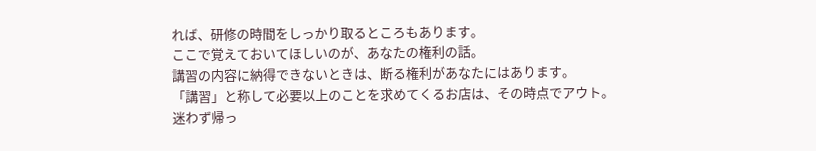れば、研修の時間をしっかり取るところもあります。
ここで覚えておいてほしいのが、あなたの権利の話。
講習の内容に納得できないときは、断る権利があなたにはあります。
「講習」と称して必要以上のことを求めてくるお店は、その時点でアウト。
迷わず帰っ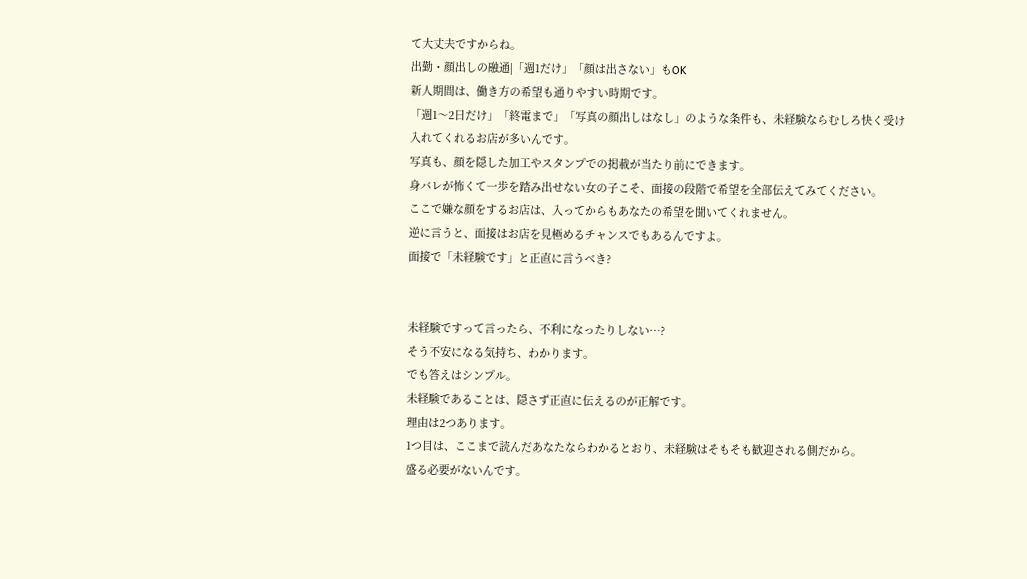て大丈夫ですからね。
出勤・顔出しの融通|「週1だけ」「顔は出さない」もOK
新人期間は、働き方の希望も通りやすい時期です。
「週1〜2日だけ」「終電まで」「写真の顔出しはなし」のような条件も、未経験ならむしろ快く受け入れてくれるお店が多いんです。
写真も、顔を隠した加工やスタンプでの掲載が当たり前にできます。
身バレが怖くて一歩を踏み出せない女の子こそ、面接の段階で希望を全部伝えてみてください。
ここで嫌な顔をするお店は、入ってからもあなたの希望を聞いてくれません。
逆に言うと、面接はお店を見極めるチャンスでもあるんですよ。
面接で「未経験です」と正直に言うべき?


未経験ですって言ったら、不利になったりしない…?
そう不安になる気持ち、わかります。
でも答えはシンプル。
未経験であることは、隠さず正直に伝えるのが正解です。
理由は2つあります。
1つ目は、ここまで読んだあなたならわかるとおり、未経験はそもそも歓迎される側だから。
盛る必要がないんです。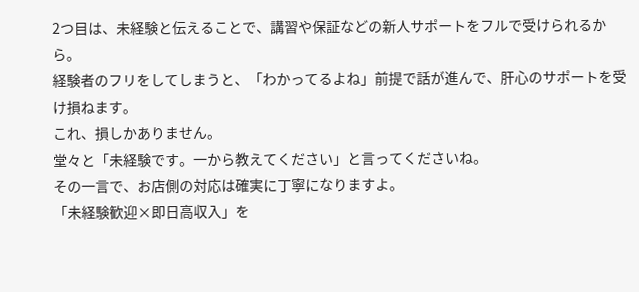2つ目は、未経験と伝えることで、講習や保証などの新人サポートをフルで受けられるから。
経験者のフリをしてしまうと、「わかってるよね」前提で話が進んで、肝心のサポートを受け損ねます。
これ、損しかありません。
堂々と「未経験です。一から教えてください」と言ってくださいね。
その一言で、お店側の対応は確実に丁寧になりますよ。
「未経験歓迎×即日高収入」を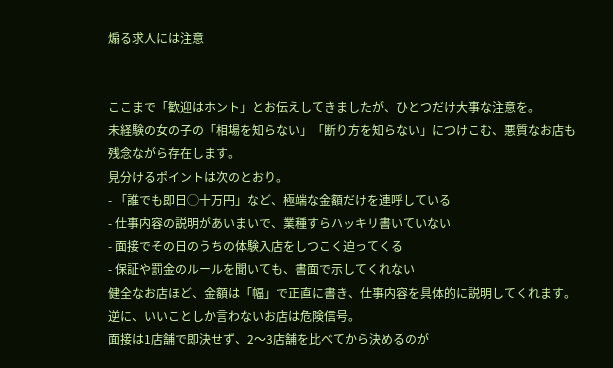煽る求人には注意


ここまで「歓迎はホント」とお伝えしてきましたが、ひとつだけ大事な注意を。
未経験の女の子の「相場を知らない」「断り方を知らない」につけこむ、悪質なお店も残念ながら存在します。
見分けるポイントは次のとおり。
- 「誰でも即日◯十万円」など、極端な金額だけを連呼している
- 仕事内容の説明があいまいで、業種すらハッキリ書いていない
- 面接でその日のうちの体験入店をしつこく迫ってくる
- 保証や罰金のルールを聞いても、書面で示してくれない
健全なお店ほど、金額は「幅」で正直に書き、仕事内容を具体的に説明してくれます。
逆に、いいことしか言わないお店は危険信号。
面接は1店舗で即決せず、2〜3店舗を比べてから決めるのが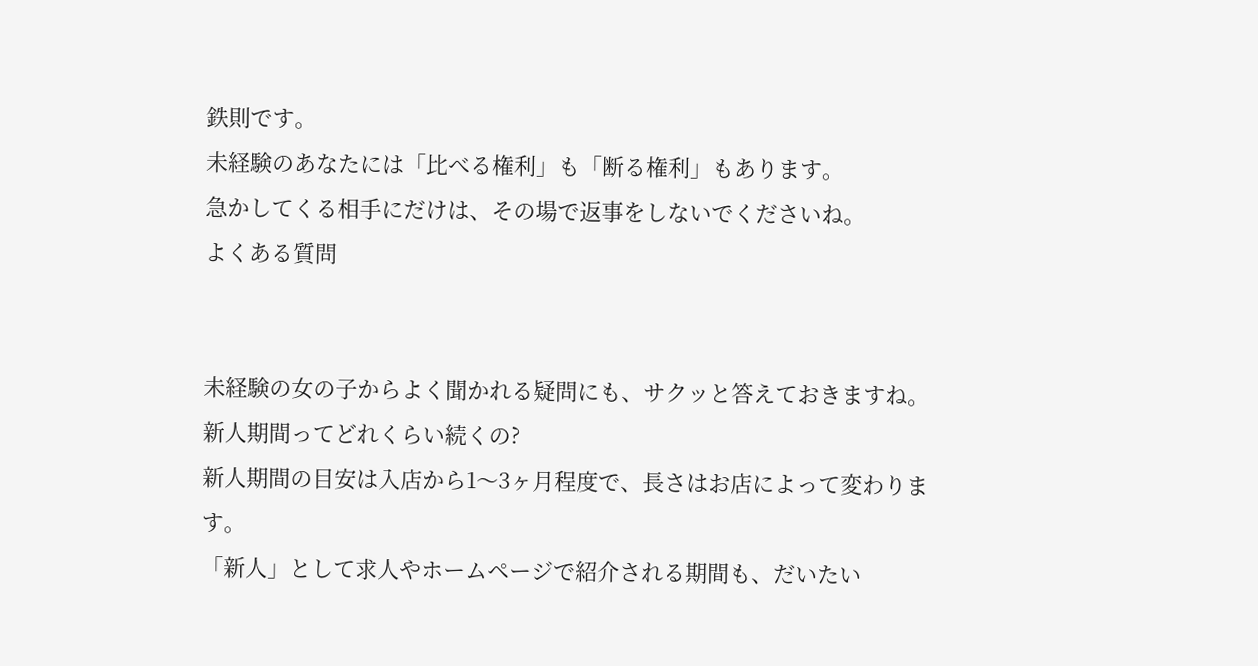鉄則です。
未経験のあなたには「比べる権利」も「断る権利」もあります。
急かしてくる相手にだけは、その場で返事をしないでくださいね。
よくある質問


未経験の女の子からよく聞かれる疑問にも、サクッと答えておきますね。
新人期間ってどれくらい続くの?
新人期間の目安は入店から1〜3ヶ月程度で、長さはお店によって変わります。
「新人」として求人やホームページで紹介される期間も、だいたい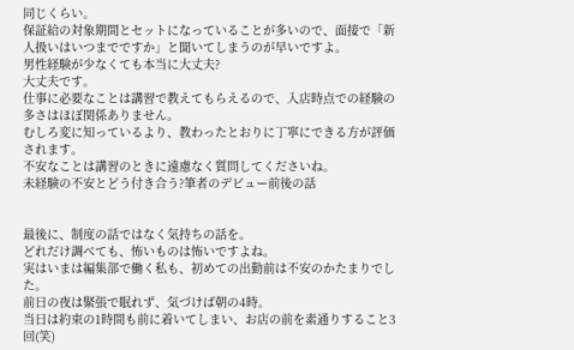同じくらい。
保証給の対象期間とセットになっていることが多いので、面接で「新人扱いはいつまでですか」と聞いてしまうのが早いですよ。
男性経験が少なくても本当に大丈夫?
大丈夫です。
仕事に必要なことは講習で教えてもらえるので、入店時点での経験の多さはほぼ関係ありません。
むしろ変に知っているより、教わったとおりに丁寧にできる方が評価されます。
不安なことは講習のときに遠慮なく質問してくださいね。
未経験の不安とどう付き合う?筆者のデビュー前後の話


最後に、制度の話ではなく気持ちの話を。
どれだけ調べても、怖いものは怖いですよね。
実はいまは編集部で働く私も、初めての出勤前は不安のかたまりでした。
前日の夜は緊張で眠れず、気づけば朝の4時。
当日は約束の1時間も前に着いてしまい、お店の前を素通りすること3回(笑)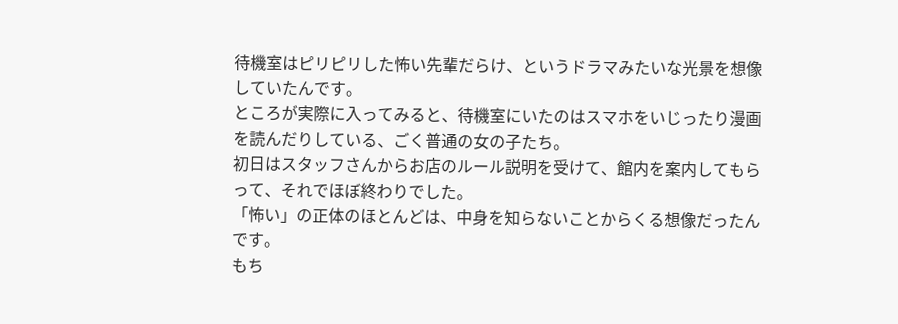待機室はピリピリした怖い先輩だらけ、というドラマみたいな光景を想像していたんです。
ところが実際に入ってみると、待機室にいたのはスマホをいじったり漫画を読んだりしている、ごく普通の女の子たち。
初日はスタッフさんからお店のルール説明を受けて、館内を案内してもらって、それでほぼ終わりでした。
「怖い」の正体のほとんどは、中身を知らないことからくる想像だったんです。
もち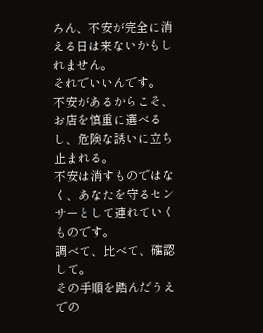ろん、不安が完全に消える日は来ないかもしれません。
それでいいんです。
不安があるからこそ、お店を慎重に選べるし、危険な誘いに立ち止まれる。
不安は消すものではなく、あなたを守るセンサーとして連れていくものです。
調べて、比べて、確認して。
その手順を踏んだうえでの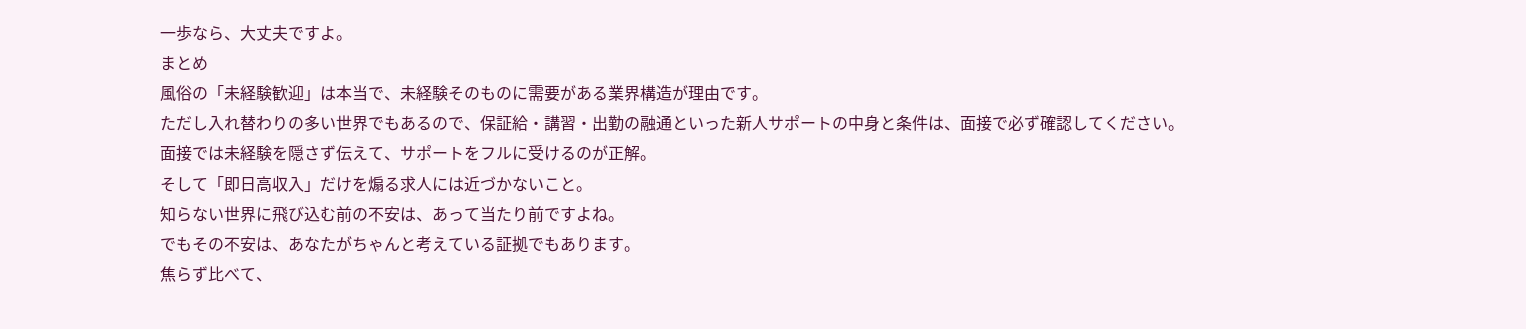一歩なら、大丈夫ですよ。
まとめ
風俗の「未経験歓迎」は本当で、未経験そのものに需要がある業界構造が理由です。
ただし入れ替わりの多い世界でもあるので、保証給・講習・出勤の融通といった新人サポートの中身と条件は、面接で必ず確認してください。
面接では未経験を隠さず伝えて、サポートをフルに受けるのが正解。
そして「即日高収入」だけを煽る求人には近づかないこと。
知らない世界に飛び込む前の不安は、あって当たり前ですよね。
でもその不安は、あなたがちゃんと考えている証拠でもあります。
焦らず比べて、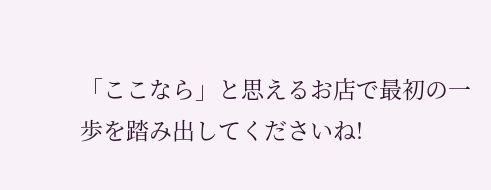「ここなら」と思えるお店で最初の一歩を踏み出してくださいね!